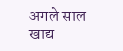अगले साल खाद्य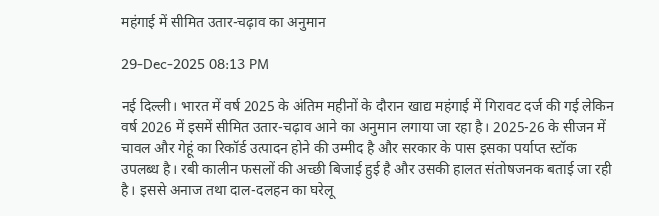महंगाई में सीमित उतार-चढ़ाव का अनुमान

29-Dec-2025 08:13 PM

नई दिल्ली। भारत में वर्ष 2025 के अंतिम महीनों के दौरान खाद्य महंगाई में गिरावट दर्ज की गई लेकिन वर्ष 2026 में इसमें सीमित उतार-चढ़ाव आने का अनुमान लगाया जा रहा है। 2025-26 के सीजन में चावल और गेहूं का रिकॉर्ड उत्पादन होने की उम्मीद है और सरकार के पास इसका पर्याप्त स्टॉक उपलब्ध है। रबी कालीन फसलों की अच्छी बिजाई हुई है और उसकी हालत संतोषजनक बताई जा रही है। इससे अनाज तथा दाल-दलहन का घरेलू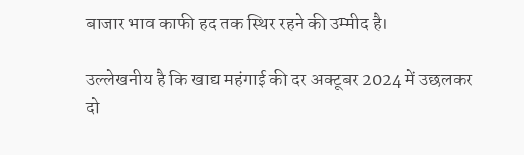बाजार भाव काफी हद तक स्थिर रहने की उम्मीद है।

उल्लेखनीय है कि खाद्य महंगाई की दर अक्टूबर 2024 में उछलकर दो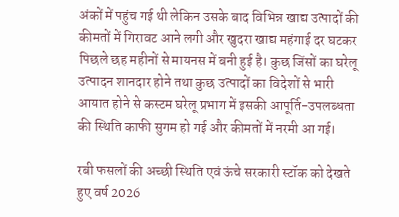अंकों में पहुंच गई थी लेकिन उसके बाद विभिन्न खाद्य उत्पादों की कीमतों में गिरावट आने लगी और खुदरा खाद्य महंगाई दर घटकर पिछले छह महीनों से मायनस में बनी हुई है। कुछ जिंसों का घरेलू उत्पादन शानदार होने तथा कुछ उत्पादों का विदेशों से भारी आयात होने से कस्टम घरेलू प्रभाग में इसकी आपूर्ति-उपलब्धता की स्थिति काफी सुगम हो गई और कीमतों में नरमी आ गई।

रबी फसलों की अच्छी स्थिति एवं ऊंचे सरकारी स्टॉक को देखते हुए वर्ष 2026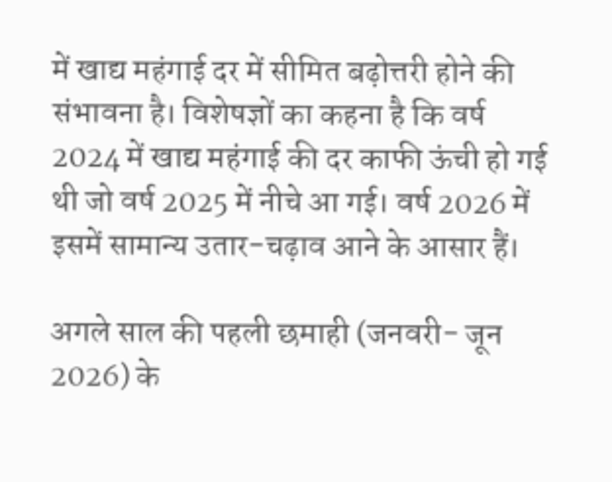में खाद्य महंगाई दर में सीमित बढ़ोत्तरी होने की संभावना है। विशेषज्ञों का कहना है कि वर्ष 2024 में खाद्य महंगाई की दर काफी ऊंची हो गई थी जो वर्ष 2025 में नीचे आ गई। वर्ष 2026 में इसमें सामान्य उतार-चढ़ाव आने के आसार हैं।

अगले साल की पहली छमाही (जनवरी- जून 2026) के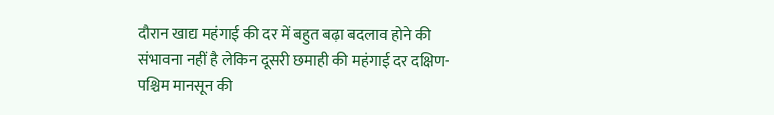दौरान खाद्य महंगाई की दर में बहुत बढ़ा बदलाव होने की संभावना नहीं है लेकिन दूसरी छमाही की महंगाई दर दक्षिण-पश्चिम मानसून की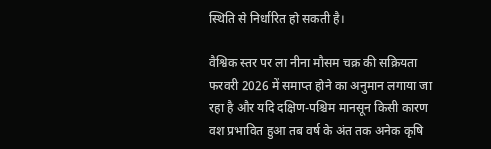स्थिति से निर्धारित हो सकती है।

वैश्विक स्तर पर ला नीना मौसम चक्र की सक्रियता फरवरी 2026 में समाप्त होने का अनुमान लगाया जा रहा है और यदि दक्षिण-पश्चिम मानसून किसी कारण वश प्रभावित हुआ तब वर्ष के अंत तक अनेक कृषि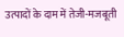उत्पादों के दाम में तेजी-मजबूती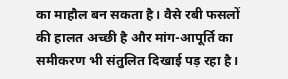का माहौल बन सकता है। वैसे रबी फसलों की हालत अच्छी है और मांग-आपूर्ति का समीकरण भी संतुलित दिखाई पड़ रहा है।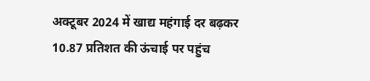अक्टूबर 2024 में खाद्य महंगाई दर बढ़कर 10.87 प्रतिशत की ऊंचाई पर पहुंच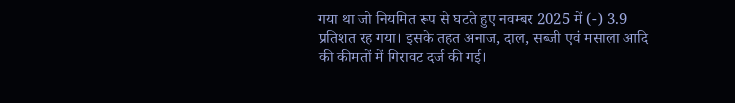गया था जो नियमित रूप से घटते हुए नवम्बर 2025 में (-) 3.9 प्रतिशत रह गया। इसके तहत अनाज, दाल, सब्जी एवं मसाला आदि की कीमतों में गिरावट दर्ज की गई।